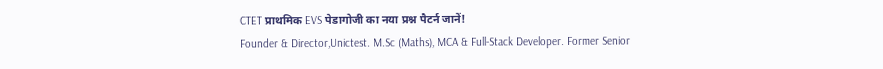CTET प्राथमिक EVS पेडागोजी का नया प्रश्न पैटर्न जानें!
Founder & Director,Unictest. M.Sc (Maths), MCA & Full-Stack Developer. Former Senior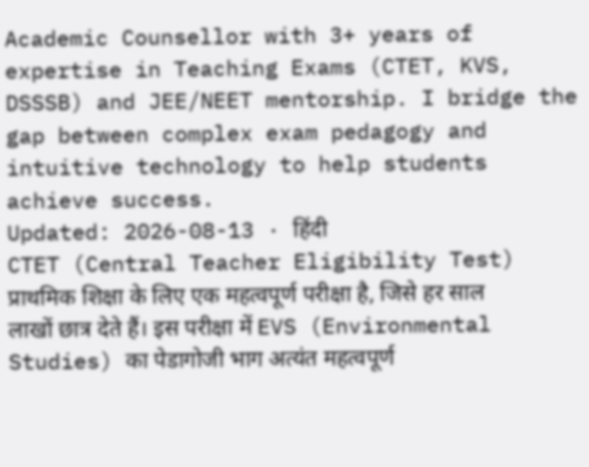Academic Counsellor with 3+ years of expertise in Teaching Exams (CTET, KVS, DSSSB) and JEE/NEET mentorship. I bridge the gap between complex exam pedagogy and intuitive technology to help students achieve success.
Updated: 2026-08-13 · हिंदी
CTET (Central Teacher Eligibility Test) प्राथमिक शिक्षा के लिए एक महत्वपूर्ण परीक्षा है, जिसे हर साल लाखों छात्र देते हैं। इस परीक्षा में EVS (Environmental Studies) का पेडागोजी भाग अत्यंत महत्वपूर्ण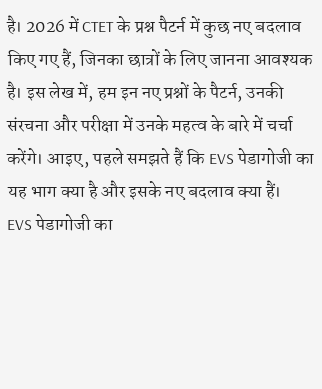है। 2026 में CTET के प्रश्न पैटर्न में कुछ नए बदलाव किए गए हैं, जिनका छात्रों के लिए जानना आवश्यक है। इस लेख में, हम इन नए प्रश्नों के पैटर्न, उनकी संरचना और परीक्षा में उनके महत्व के बारे में चर्चा करेंगे। आइए, पहले समझते हैं कि EVS पेडागोजी का यह भाग क्या है और इसके नए बदलाव क्या हैं।
EVS पेडागोजी का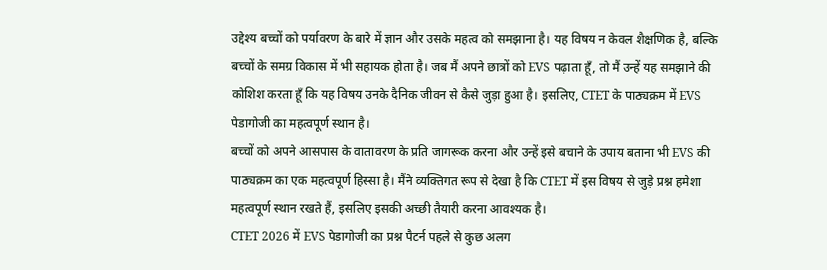उद्देश्य बच्चों को पर्यावरण के बारे में ज्ञान और उसके महत्व को समझाना है। यह विषय न केवल शैक्षणिक है, बल्कि बच्चों के समग्र विकास में भी सहायक होता है। जब मैं अपने छात्रों को EVS पढ़ाता हूँ, तो मैं उन्हें यह समझाने की कोशिश करता हूँ कि यह विषय उनके दैनिक जीवन से कैसे जुड़ा हुआ है। इसलिए, CTET के पाठ्यक्रम में EVS पेडागोजी का महत्वपूर्ण स्थान है।
बच्चों को अपने आसपास के वातावरण के प्रति जागरूक करना और उन्हें इसे बचाने के उपाय बताना भी EVS की पाठ्यक्रम का एक महत्वपूर्ण हिस्सा है। मैंने व्यक्तिगत रूप से देखा है कि CTET में इस विषय से जुड़े प्रश्न हमेशा महत्वपूर्ण स्थान रखते हैं, इसलिए इसकी अच्छी तैयारी करना आवश्यक है।
CTET 2026 में EVS पेडागोजी का प्रश्न पैटर्न पहले से कुछ अलग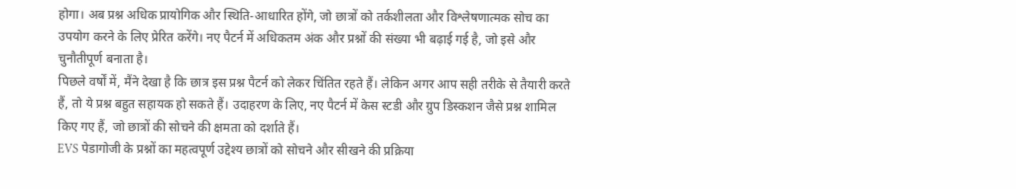होगा। अब प्रश्न अधिक प्रायोगिक और स्थिति-आधारित होंगे, जो छात्रों को तर्कशीलता और विश्लेषणात्मक सोच का उपयोग करने के लिए प्रेरित करेंगे। नए पैटर्न में अधिकतम अंक और प्रश्नों की संख्या भी बढ़ाई गई है, जो इसे और चुनौतीपूर्ण बनाता है।
पिछले वर्षों में, मैंने देखा है कि छात्र इस प्रश्न पैटर्न को लेकर चिंतित रहते हैं। लेकिन अगर आप सही तरीके से तैयारी करते हैं, तो ये प्रश्न बहुत सहायक हो सकते हैं। उदाहरण के लिए, नए पैटर्न में केस स्टडी और ग्रुप डिस्कशन जैसे प्रश्न शामिल किए गए हैं, जो छात्रों की सोचने की क्षमता को दर्शाते हैं।
EVS पेडागोजी के प्रश्नों का महत्वपूर्ण उद्देश्य छात्रों को सोचने और सीखने की प्रक्रिया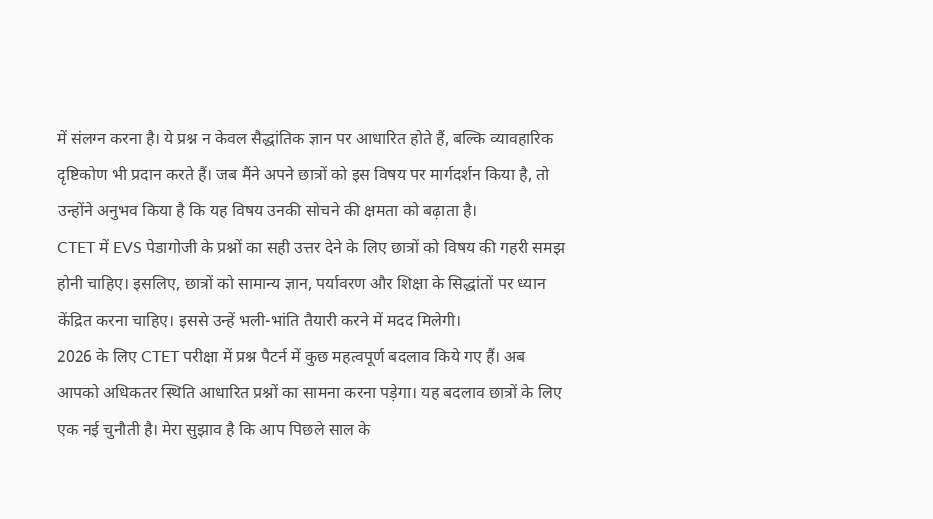में संलग्न करना है। ये प्रश्न न केवल सैद्धांतिक ज्ञान पर आधारित होते हैं, बल्कि व्यावहारिक दृष्टिकोण भी प्रदान करते हैं। जब मैंने अपने छात्रों को इस विषय पर मार्गदर्शन किया है, तो उन्होंने अनुभव किया है कि यह विषय उनकी सोचने की क्षमता को बढ़ाता है।
CTET में EVS पेडागोजी के प्रश्नों का सही उत्तर देने के लिए छात्रों को विषय की गहरी समझ होनी चाहिए। इसलिए, छात्रों को सामान्य ज्ञान, पर्यावरण और शिक्षा के सिद्धांतों पर ध्यान केंद्रित करना चाहिए। इससे उन्हें भली-भांति तैयारी करने में मदद मिलेगी।
2026 के लिए CTET परीक्षा में प्रश्न पैटर्न में कुछ महत्वपूर्ण बदलाव किये गए हैं। अब आपको अधिकतर स्थिति आधारित प्रश्नों का सामना करना पड़ेगा। यह बदलाव छात्रों के लिए एक नई चुनौती है। मेरा सुझाव है कि आप पिछले साल के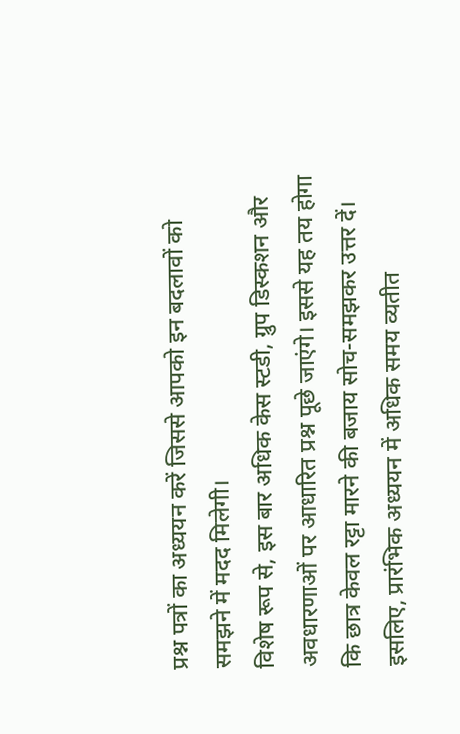प्रश्न पत्रों का अध्ययन करें जिससे आपको इन बदलावों को समझने में मदद मिलेगी।
विशेष रूप से, इस बार अधिक केस स्टडी, ग्रुप डिस्कशन और अवधारणाओं पर आधारित प्रश्न पूछे जाएंगे। इससे यह तय होगा कि छात्र केवल रट्टा मारने की बजाय सोच-समझकर उत्तर दें। इसलिए, प्रारंभिक अध्ययन में अधिक समय व्यतीत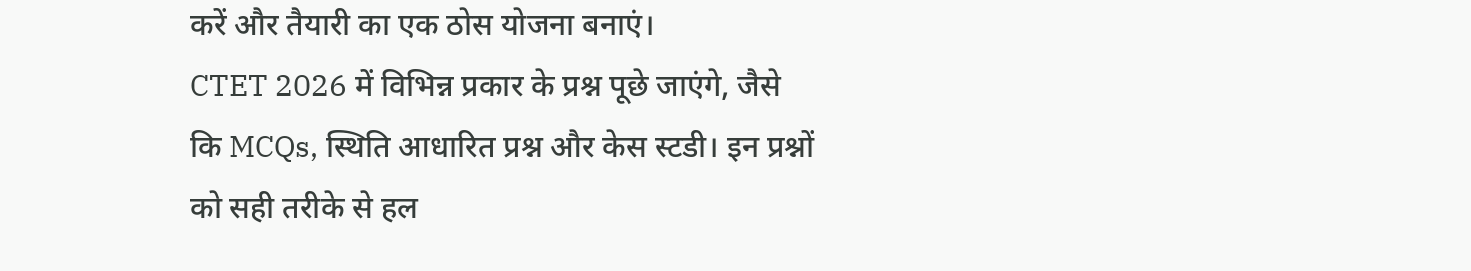करें और तैयारी का एक ठोस योजना बनाएं।
CTET 2026 में विभिन्न प्रकार के प्रश्न पूछे जाएंगे, जैसे कि MCQs, स्थिति आधारित प्रश्न और केस स्टडी। इन प्रश्नों को सही तरीके से हल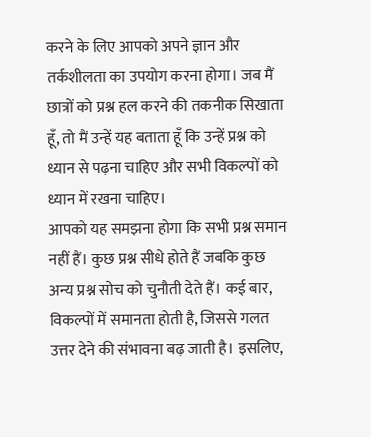करने के लिए आपको अपने ज्ञान और तर्कशीलता का उपयोग करना होगा। जब मैं छात्रों को प्रश्न हल करने की तकनीक सिखाता हूँ, तो मैं उन्हें यह बताता हूँ कि उन्हें प्रश्न को ध्यान से पढ़ना चाहिए और सभी विकल्पों को ध्यान में रखना चाहिए।
आपको यह समझना होगा कि सभी प्रश्न समान नहीं हैं। कुछ प्रश्न सीधे होते हैं जबकि कुछ अन्य प्रश्न सोच को चुनौती देते हैं। कई बार, विकल्पों में समानता होती है, जिससे गलत उत्तर देने की संभावना बढ़ जाती है। इसलिए,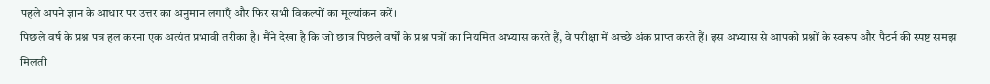पहले अपने ज्ञान के आधार पर उत्तर का अनुमान लगाएँ और फिर सभी विकल्पों का मूल्यांकन करें।
पिछले वर्ष के प्रश्न पत्र हल करना एक अत्यंत प्रभावी तरीका है। मैंने देखा है कि जो छात्र पिछले वर्षों के प्रश्न पत्रों का नियमित अभ्यास करते हैं, वे परीक्षा में अच्छे अंक प्राप्त करते हैं। इस अभ्यास से आपको प्रश्नों के स्वरूप और पैटर्न की स्पष्ट समझ मिलती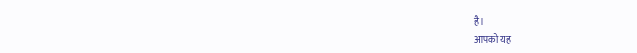है।
आपको यह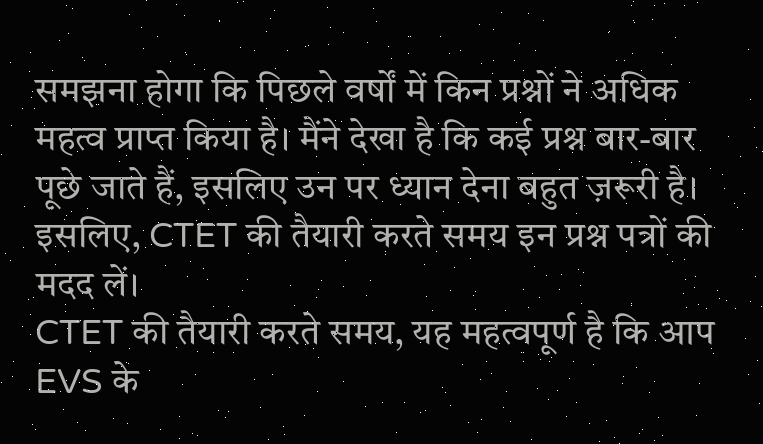समझना होगा कि पिछले वर्षों में किन प्रश्नों ने अधिक महत्व प्राप्त किया है। मैंने देखा है कि कई प्रश्न बार-बार पूछे जाते हैं, इसलिए उन पर ध्यान देना बहुत ज़रूरी है। इसलिए, CTET की तैयारी करते समय इन प्रश्न पत्रों की मदद लें।
CTET की तैयारी करते समय, यह महत्वपूर्ण है कि आप EVS के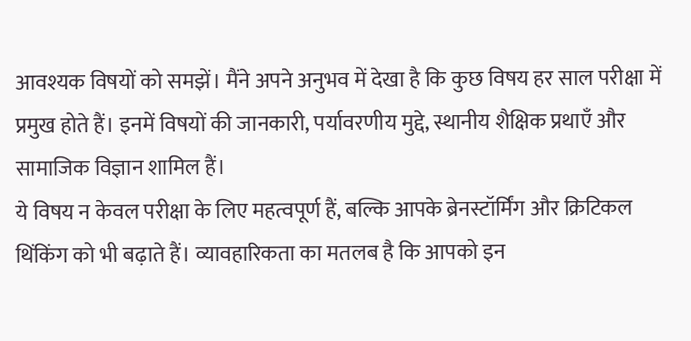आवश्यक विषयों को समझें। मैंने अपने अनुभव में देखा है कि कुछ विषय हर साल परीक्षा में प्रमुख होते हैं। इनमें विषयों की जानकारी, पर्यावरणीय मुद्दे, स्थानीय शैक्षिक प्रथाएँ और सामाजिक विज्ञान शामिल हैं।
ये विषय न केवल परीक्षा के लिए महत्वपूर्ण हैं, बल्कि आपके ब्रेनस्टॉर्मिंग और क्रिटिकल थिंकिंग को भी बढ़ाते हैं। व्यावहारिकता का मतलब है कि आपको इन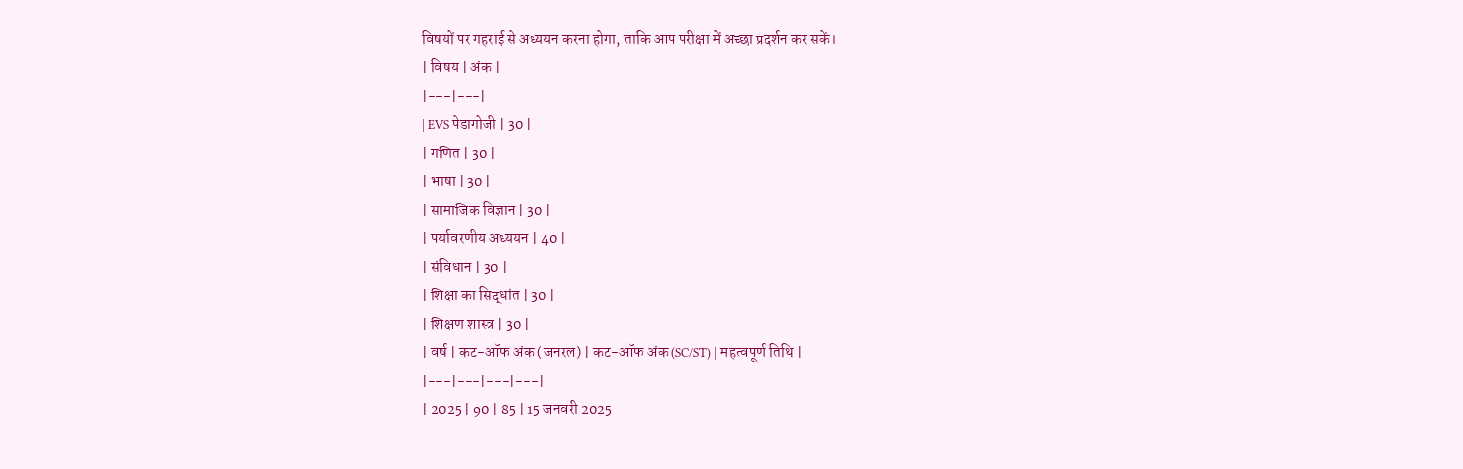विषयों पर गहराई से अध्ययन करना होगा, ताकि आप परीक्षा में अच्छा प्रदर्शन कर सकें।
| विषय | अंक |
|---|---|
| EVS पेडागोजी | 30 |
| गणित | 30 |
| भाषा | 30 |
| सामाजिक विज्ञान | 30 |
| पर्यावरणीय अध्ययन | 40 |
| संविधान | 30 |
| शिक्षा का सिद्धांत | 30 |
| शिक्षण शास्त्र | 30 |
| वर्ष | कट-ऑफ अंक (जनरल) | कट-ऑफ अंक (SC/ST) | महत्वपूर्ण तिथि |
|---|---|---|---|
| 2025 | 90 | 85 | 15 जनवरी 2025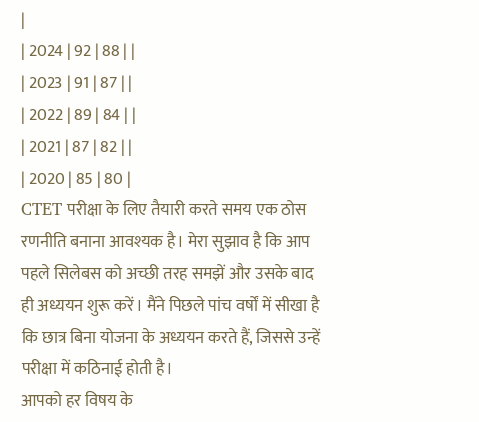|
| 2024 | 92 | 88 | |
| 2023 | 91 | 87 | |
| 2022 | 89 | 84 | |
| 2021 | 87 | 82 | |
| 2020 | 85 | 80 |
CTET परीक्षा के लिए तैयारी करते समय एक ठोस रणनीति बनाना आवश्यक है। मेरा सुझाव है कि आप पहले सिलेबस को अच्छी तरह समझें और उसके बाद ही अध्ययन शुरू करें। मैंने पिछले पांच वर्षों में सीखा है कि छात्र बिना योजना के अध्ययन करते हैं, जिससे उन्हें परीक्षा में कठिनाई होती है।
आपको हर विषय के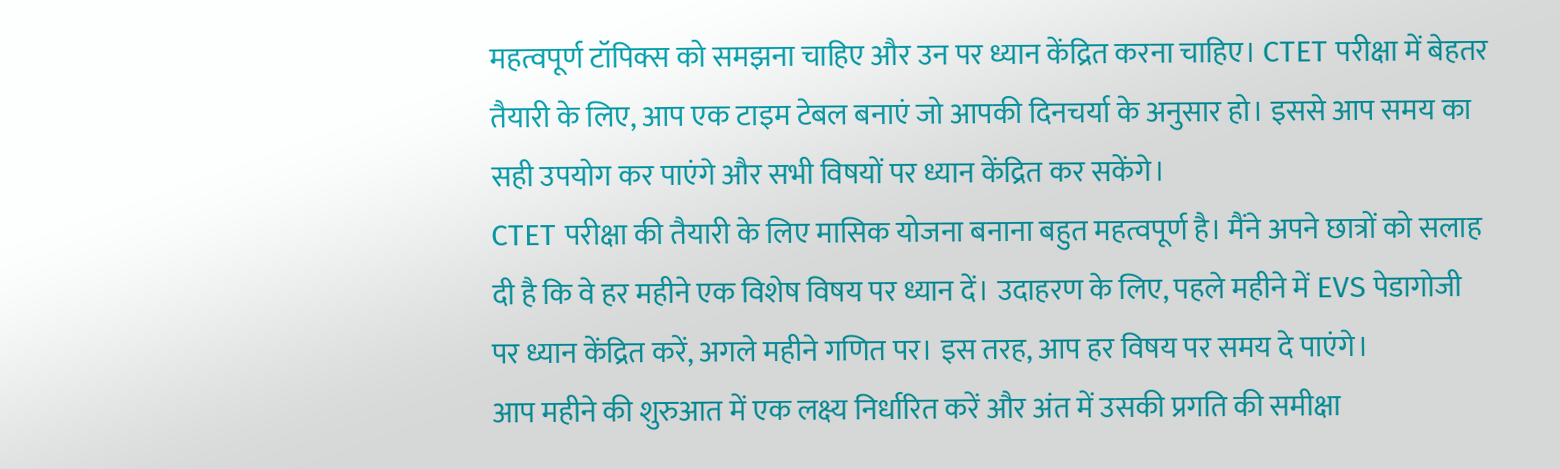महत्वपूर्ण टॉपिक्स को समझना चाहिए और उन पर ध्यान केंद्रित करना चाहिए। CTET परीक्षा में बेहतर तैयारी के लिए, आप एक टाइम टेबल बनाएं जो आपकी दिनचर्या के अनुसार हो। इससे आप समय का सही उपयोग कर पाएंगे और सभी विषयों पर ध्यान केंद्रित कर सकेंगे।
CTET परीक्षा की तैयारी के लिए मासिक योजना बनाना बहुत महत्वपूर्ण है। मैंने अपने छात्रों को सलाह दी है कि वे हर महीने एक विशेष विषय पर ध्यान दें। उदाहरण के लिए, पहले महीने में EVS पेडागोजी पर ध्यान केंद्रित करें, अगले महीने गणित पर। इस तरह, आप हर विषय पर समय दे पाएंगे।
आप महीने की शुरुआत में एक लक्ष्य निर्धारित करें और अंत में उसकी प्रगति की समीक्षा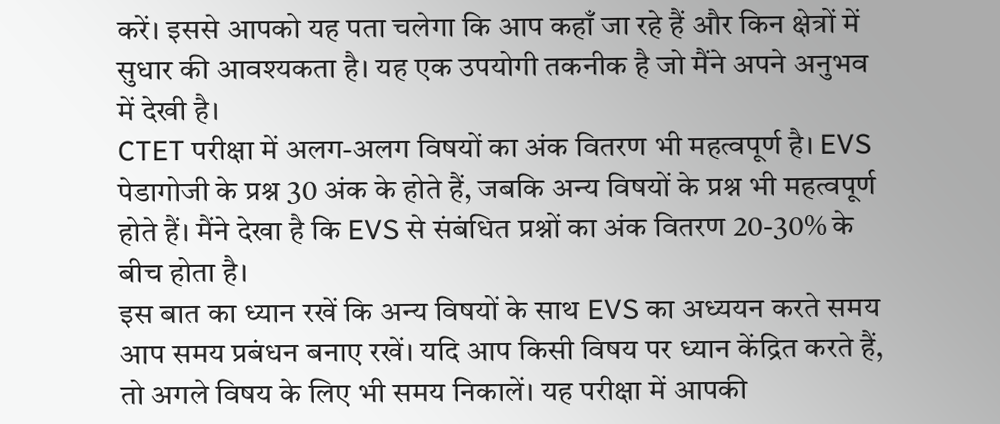करें। इससे आपको यह पता चलेगा कि आप कहाँ जा रहे हैं और किन क्षेत्रों में सुधार की आवश्यकता है। यह एक उपयोगी तकनीक है जो मैंने अपने अनुभव में देखी है।
CTET परीक्षा में अलग-अलग विषयों का अंक वितरण भी महत्वपूर्ण है। EVS पेडागोजी के प्रश्न 30 अंक के होते हैं, जबकि अन्य विषयों के प्रश्न भी महत्वपूर्ण होते हैं। मैंने देखा है कि EVS से संबंधित प्रश्नों का अंक वितरण 20-30% के बीच होता है।
इस बात का ध्यान रखें कि अन्य विषयों के साथ EVS का अध्ययन करते समय आप समय प्रबंधन बनाए रखें। यदि आप किसी विषय पर ध्यान केंद्रित करते हैं, तो अगले विषय के लिए भी समय निकालें। यह परीक्षा में आपकी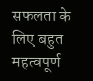सफलता के लिए बहुत महत्वपूर्ण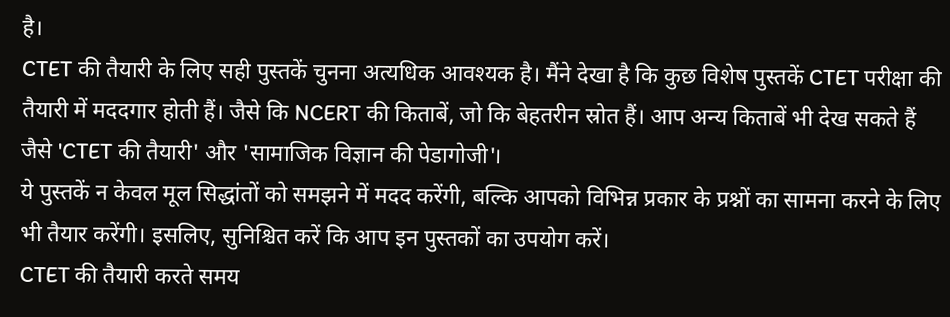है।
CTET की तैयारी के लिए सही पुस्तकें चुनना अत्यधिक आवश्यक है। मैंने देखा है कि कुछ विशेष पुस्तकें CTET परीक्षा की तैयारी में मददगार होती हैं। जैसे कि NCERT की किताबें, जो कि बेहतरीन स्रोत हैं। आप अन्य किताबें भी देख सकते हैं जैसे 'CTET की तैयारी' और 'सामाजिक विज्ञान की पेडागोजी'।
ये पुस्तकें न केवल मूल सिद्धांतों को समझने में मदद करेंगी, बल्कि आपको विभिन्न प्रकार के प्रश्नों का सामना करने के लिए भी तैयार करेंगी। इसलिए, सुनिश्चित करें कि आप इन पुस्तकों का उपयोग करें।
CTET की तैयारी करते समय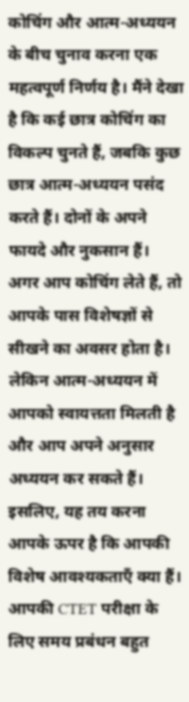कोचिंग और आत्म-अध्ययन के बीच चुनाव करना एक महत्वपूर्ण निर्णय है। मैंने देखा है कि कई छात्र कोचिंग का विकल्प चुनते हैं, जबकि कुछ छात्र आत्म-अध्ययन पसंद करते हैं। दोनों के अपने फायदे और नुकसान हैं।
अगर आप कोचिंग लेते हैं, तो आपके पास विशेषज्ञों से सीखने का अवसर होता है। लेकिन आत्म-अध्ययन में आपको स्वायत्तता मिलती है और आप अपने अनुसार अध्ययन कर सकते हैं। इसलिए, यह तय करना आपके ऊपर है कि आपकी विशेष आवश्यकताएँ क्या हैं।
आपकी CTET परीक्षा के लिए समय प्रबंधन बहुत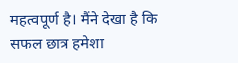महत्वपूर्ण है। मैंने देखा है कि सफल छात्र हमेशा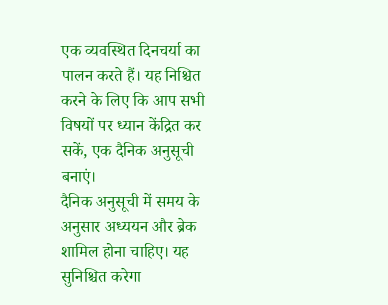एक व्यवस्थित दिनचर्या का पालन करते हैं। यह निश्चित करने के लिए कि आप सभी विषयों पर ध्यान केंद्रित कर सकें, एक दैनिक अनुसूची बनाएं।
दैनिक अनुसूची में समय के अनुसार अध्ययन और ब्रेक शामिल होना चाहिए। यह सुनिश्चित करेगा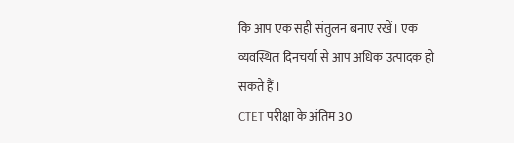कि आप एक सही संतुलन बनाए रखें। एक व्यवस्थित दिनचर्या से आप अधिक उत्पादक हो सकते हैं।
CTET परीक्षा के अंतिम 30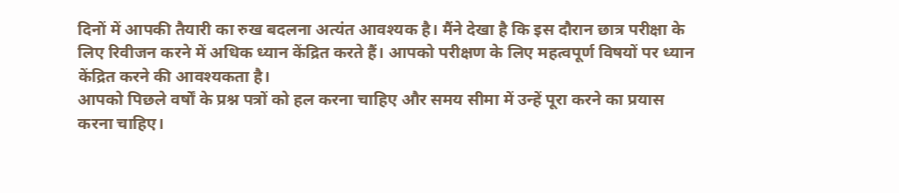दिनों में आपकी तैयारी का रुख बदलना अत्यंत आवश्यक है। मैंने देखा है कि इस दौरान छात्र परीक्षा के लिए रिवीजन करने में अधिक ध्यान केंद्रित करते हैं। आपको परीक्षण के लिए महत्वपूर्ण विषयों पर ध्यान केंद्रित करने की आवश्यकता है।
आपको पिछले वर्षों के प्रश्न पत्रों को हल करना चाहिए और समय सीमा में उन्हें पूरा करने का प्रयास करना चाहिए।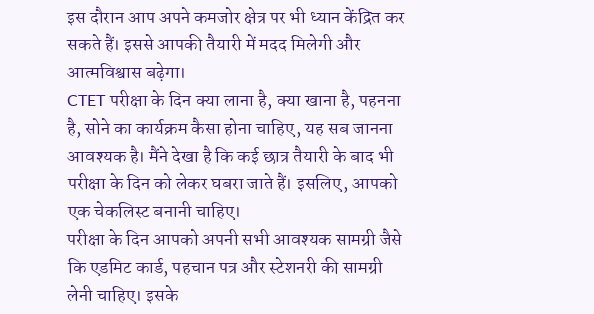इस दौरान आप अपने कमजोर क्षेत्र पर भी ध्यान केंद्रित कर सकते हैं। इससे आपकी तैयारी में मदद मिलेगी और आत्मविश्वास बढ़ेगा।
CTET परीक्षा के दिन क्या लाना है, क्या खाना है, पहनना है, सोने का कार्यक्रम कैसा होना चाहिए, यह सब जानना आवश्यक है। मैंने देखा है कि कई छात्र तैयारी के बाद भी परीक्षा के दिन को लेकर घबरा जाते हैं। इसलिए, आपको एक चेकलिस्ट बनानी चाहिए।
परीक्षा के दिन आपको अपनी सभी आवश्यक सामग्री जैसे कि एडमिट कार्ड, पहचान पत्र और स्टेशनरी की सामग्री लेनी चाहिए। इसके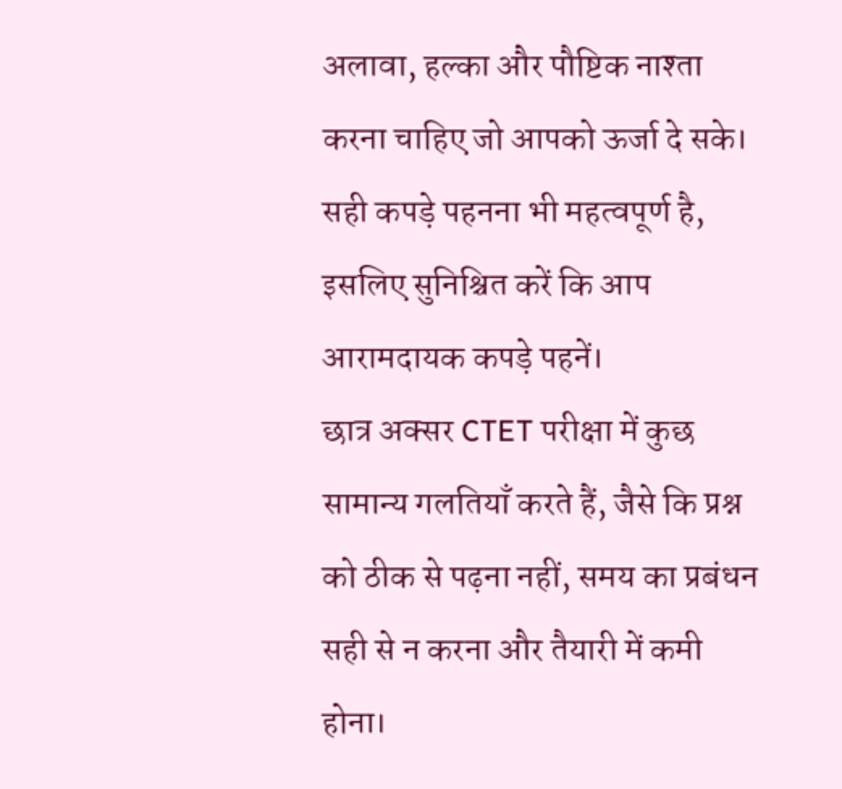अलावा, हल्का और पौष्टिक नाश्ता करना चाहिए जो आपको ऊर्जा दे सके। सही कपड़े पहनना भी महत्वपूर्ण है, इसलिए सुनिश्चित करें कि आप आरामदायक कपड़े पहनें।
छात्र अक्सर CTET परीक्षा में कुछ सामान्य गलतियाँ करते हैं, जैसे कि प्रश्न को ठीक से पढ़ना नहीं, समय का प्रबंधन सही से न करना और तैयारी में कमी होना।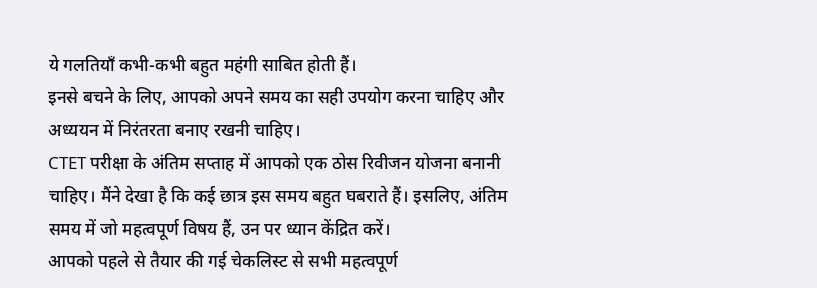ये गलतियाँ कभी-कभी बहुत महंगी साबित होती हैं।
इनसे बचने के लिए, आपको अपने समय का सही उपयोग करना चाहिए और अध्ययन में निरंतरता बनाए रखनी चाहिए।
CTET परीक्षा के अंतिम सप्ताह में आपको एक ठोस रिवीजन योजना बनानी चाहिए। मैंने देखा है कि कई छात्र इस समय बहुत घबराते हैं। इसलिए, अंतिम समय में जो महत्वपूर्ण विषय हैं, उन पर ध्यान केंद्रित करें।
आपको पहले से तैयार की गई चेकलिस्ट से सभी महत्वपूर्ण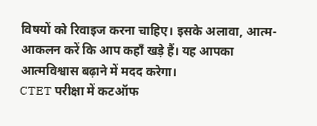विषयों को रिवाइज करना चाहिए। इसके अलावा, आत्म-आकलन करें कि आप कहाँ खड़े हैं। यह आपका आत्मविश्वास बढ़ाने में मदद करेगा।
CTET परीक्षा में कटऑफ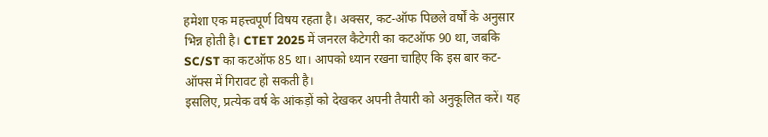हमेशा एक महत्त्वपूर्ण विषय रहता है। अक्सर, कट-ऑफ पिछले वर्षों के अनुसार भिन्न होती है। CTET 2025 में जनरल कैटेगरी का कटऑफ 90 था, जबकि SC/ST का कटऑफ 85 था। आपको ध्यान रखना चाहिए कि इस बार कट-ऑफ्स में गिरावट हो सकती है।
इसलिए, प्रत्येक वर्ष के आंकड़ों को देखकर अपनी तैयारी को अनुकूलित करें। यह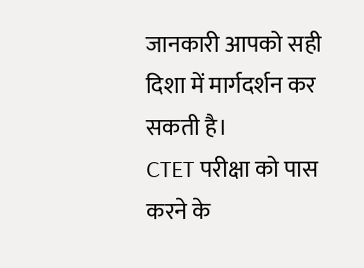जानकारी आपको सही दिशा में मार्गदर्शन कर सकती है।
CTET परीक्षा को पास करने के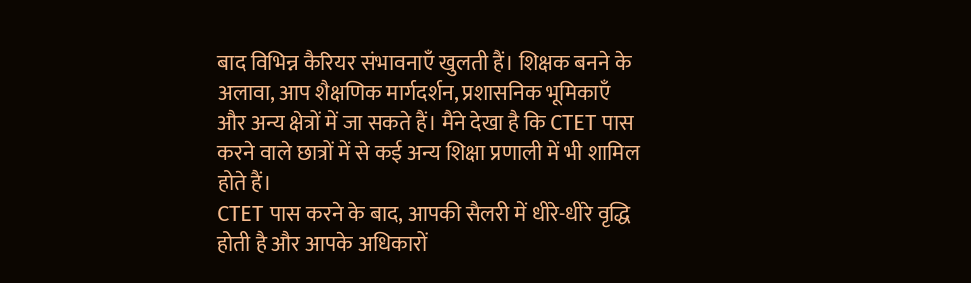बाद विभिन्न कैरियर संभावनाएँ खुलती हैं। शिक्षक बनने के अलावा, आप शैक्षणिक मार्गदर्शन, प्रशासनिक भूमिकाएँ और अन्य क्षेत्रों में जा सकते हैं। मैंने देखा है कि CTET पास करने वाले छात्रों में से कई अन्य शिक्षा प्रणाली में भी शामिल होते हैं।
CTET पास करने के बाद, आपकी सैलरी में धीरे-धीरे वृद्धि होती है और आपके अधिकारों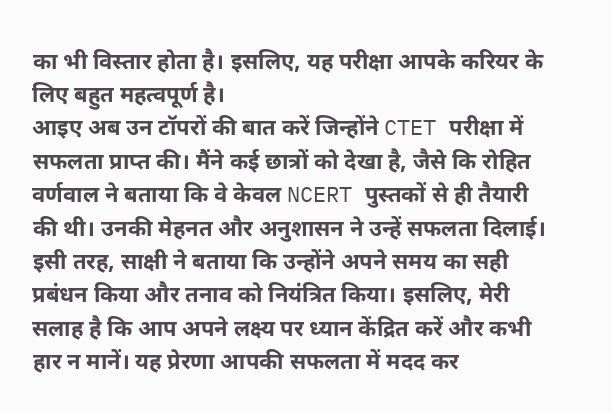का भी विस्तार होता है। इसलिए, यह परीक्षा आपके करियर के लिए बहुत महत्वपूर्ण है।
आइए अब उन टॉपरों की बात करें जिन्होंने CTET परीक्षा में सफलता प्राप्त की। मैंने कई छात्रों को देखा है, जैसे कि रोहित वर्णवाल ने बताया कि वे केवल NCERT पुस्तकों से ही तैयारी की थी। उनकी मेहनत और अनुशासन ने उन्हें सफलता दिलाई।
इसी तरह, साक्षी ने बताया कि उन्होंने अपने समय का सही प्रबंधन किया और तनाव को नियंत्रित किया। इसलिए, मेरी सलाह है कि आप अपने लक्ष्य पर ध्यान केंद्रित करें और कभी हार न मानें। यह प्रेरणा आपकी सफलता में मदद कर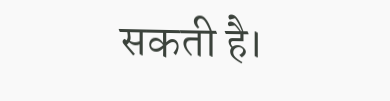सकती है।